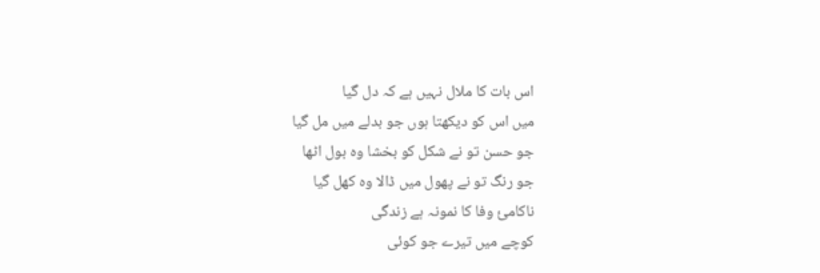اس بات کا ملال نہیں ہے کہ دل گیا
میں اس کو دیکھتا ہوں جو بدلے میں مل گیا
جو حسن تو نے شکل کو بخشا وہ بول اٹھا
جو رنگ تو نے پھول میں ڈالا وہ کھل گیا
ناکامیٔ وفا کا نمونہ ہے زندگی
کوچے میں تیرے جو کوئی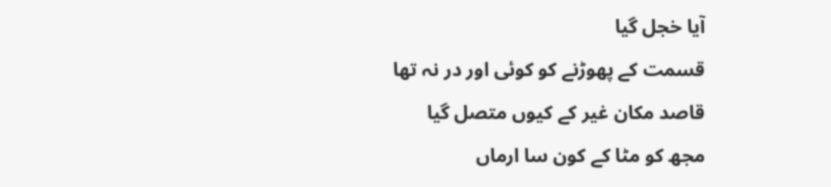آیا خجل گیا
قسمت کے پھوڑنے کو کوئی اور در نہ تھا
قاصد مکان غیر کے کیوں متصل گیا
مجھ کو مٹا کے کون سا ارماں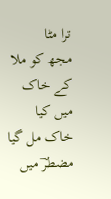ترا مٹا
مجھ کو ملا کے خاک میں کیا خاک مل گیا
مضطرؔ میں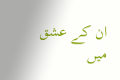ان کے عشق میں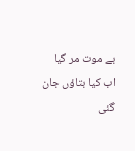بے موت مر گیا
اب کیا بتاؤں جان گئی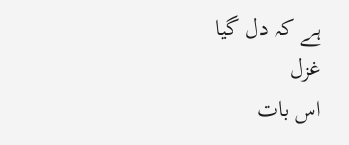ہے کہ دل گیا
غزل
اس بات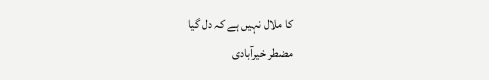کا ملال نہیں ہے کہ دل گیا
مضطر خیرآبادی